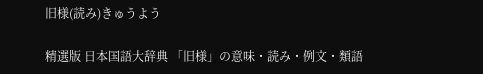旧様(読み)きゅうよう

精選版 日本国語大辞典 「旧様」の意味・読み・例文・類語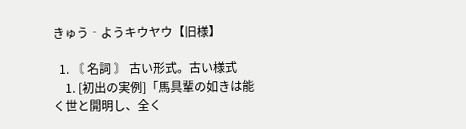きゅう‐ようキウヤウ【旧様】

  1. 〘 名詞 〙 古い形式。古い様式
    1. [初出の実例]「馬具輩の如きは能く世と開明し、全く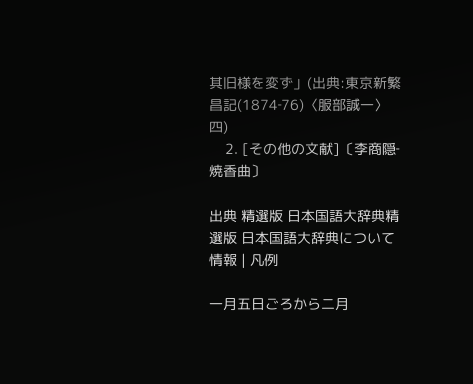其旧様を変ず」(出典:東京新繁昌記(1874‐76)〈服部誠一〉四)
    2. [その他の文献]〔李商隠‐焼香曲〕

出典 精選版 日本国語大辞典精選版 日本国語大辞典について 情報 | 凡例

一月五日ごろから二月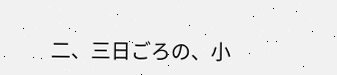二、三日ごろの、小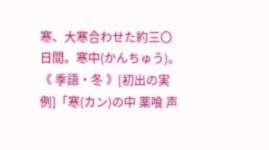寒、大寒合わせた約三〇日間。寒中(かんちゅう)。《 季語・冬 》[初出の実例]「寒(カン)の中 薬喰 声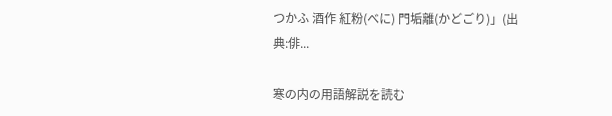つかふ 酒作 紅粉(べに) 門垢離(かどごり)」(出典:俳...

寒の内の用語解説を読む